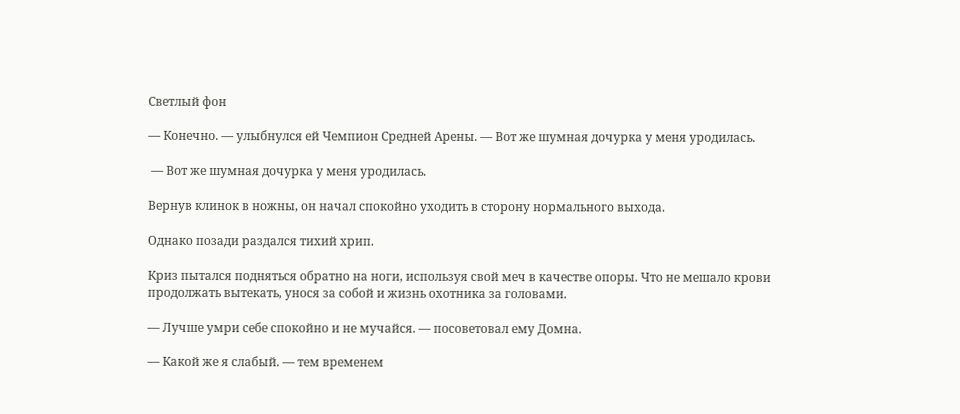Светлый фон

— Конечно. — улыбнулся ей Чемпион Средней Арены. — Вот же шумная дочурка у меня уродилась.

 — Вот же шумная дочурка у меня уродилась.

Вернув клинок в ножны, он начал спокойно уходить в сторону нормального выхода.

Однако позади раздался тихий хрип.

Криз пытался подняться обратно на ноги, используя свой меч в качестве опоры. Что не мешало крови продолжать вытекать, унося за собой и жизнь охотника за головами.

— Лучше умри себе спокойно и не мучайся. — посоветовал ему Домна.

— Какой же я слабый. — тем временем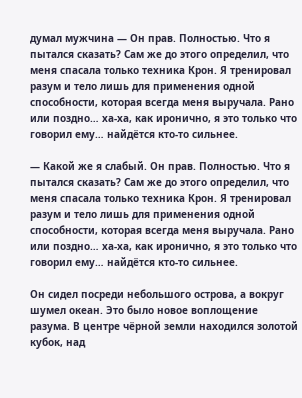думал мужчина — Он прав. Полностью. Что я пытался сказать? Сам же до этого определил, что меня спасала только техника Крон. Я тренировал разум и тело лишь для применения одной способности, которая всегда меня выручала. Рано или поздно… ха-ха, как иронично, я это только что говорил ему… найдётся кто-то сильнее.

— Какой же я слабый. Он прав. Полностью. Что я пытался сказать? Сам же до этого определил, что меня спасала только техника Крон. Я тренировал разум и тело лишь для применения одной способности, которая всегда меня выручала. Рано или поздно… ха-ха, как иронично, я это только что говорил ему… найдётся кто-то сильнее.

Он сидел посреди небольшого острова, а вокруг шумел океан. Это было новое воплощение разума. В центре чёрной земли находился золотой кубок, над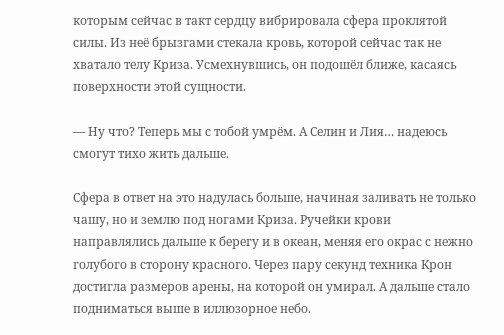которым сейчас в такт сердцу вибрировала сфера проклятой силы. Из неё брызгами стекала кровь, которой сейчас так не хватало телу Криза. Усмехнувшись, он подошёл ближе, касаясь поверхности этой сущности.

— Ну что? Теперь мы с тобой умрём. А Селин и Лия… надеюсь смогут тихо жить дальше.

Сфера в ответ на это надулась больше, начиная заливать не только чашу, но и землю под ногами Криза. Ручейки крови направлялись дальше к берегу и в океан, меняя его окрас с нежно голубого в сторону красного. Через пару секунд техника Крон достигла размеров арены, на которой он умирал. А дальше стало подниматься выше в иллюзорное небо.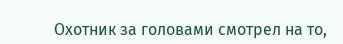Охотник за головами смотрел на то,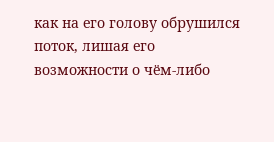как на его голову обрушился поток, лишая его возможности о чём-либо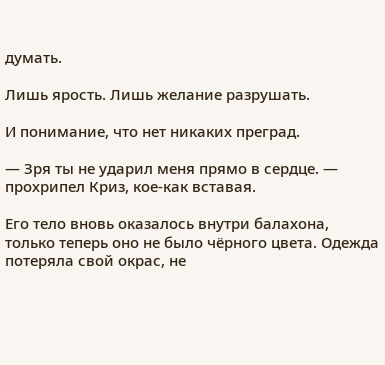думать.

Лишь ярость. Лишь желание разрушать.

И понимание, что нет никаких преград.

— Зря ты не ударил меня прямо в сердце. — прохрипел Криз, кое-как вставая.

Его тело вновь оказалось внутри балахона, только теперь оно не было чёрного цвета. Одежда потеряла свой окрас, не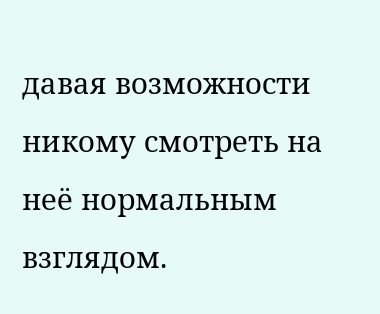давая возможности никому смотреть на неё нормальным взглядом.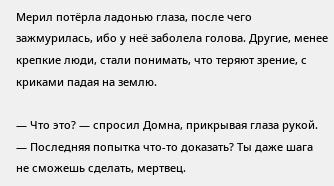Мерил потёрла ладонью глаза, после чего зажмурилась, ибо у неё заболела голова. Другие, менее крепкие люди, стали понимать, что теряют зрение, с криками падая на землю.

— Что это? — спросил Домна, прикрывая глаза рукой. — Последняя попытка что-то доказать? Ты даже шага не сможешь сделать, мертвец.